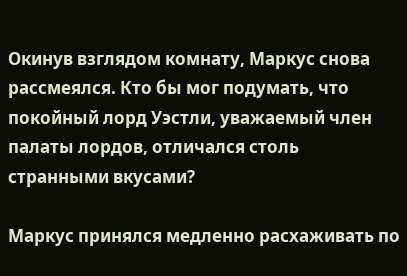Окинув взглядом комнату, Маркус снова рассмеялся. Кто бы мог подумать, что покойный лорд Уэстли, уважаемый член палаты лордов, отличался столь странными вкусами?

Маркус принялся медленно расхаживать по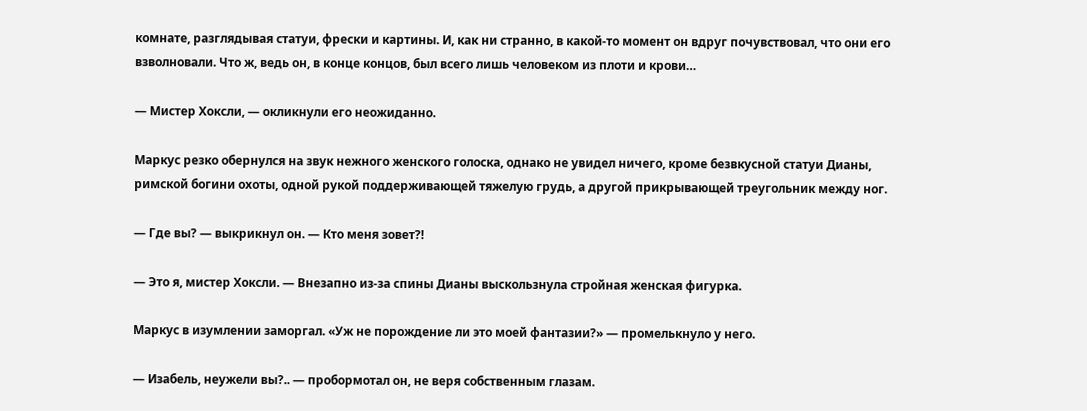комнате, разглядывая статуи, фрески и картины. И, как ни странно, в какой-то момент он вдруг почувствовал, что они его взволновали. Что ж, ведь он, в конце концов, был всего лишь человеком из плоти и крови…

— Мистер Хоксли, — окликнули его неожиданно.

Маркус резко обернулся на звук нежного женского голоска, однако не увидел ничего, кроме безвкусной статуи Дианы, римской богини охоты, одной рукой поддерживающей тяжелую грудь, а другой прикрывающей треугольник между ног.

— Где вы? — выкрикнул он. — Кто меня зовет?!

— Это я, мистер Хоксли. — Внезапно из-за спины Дианы выскользнула стройная женская фигурка.

Маркус в изумлении заморгал. «Уж не порождение ли это моей фантазии?» — промелькнуло у него.

— Изабель, неужели вы?.. — пробормотал он, не веря собственным глазам.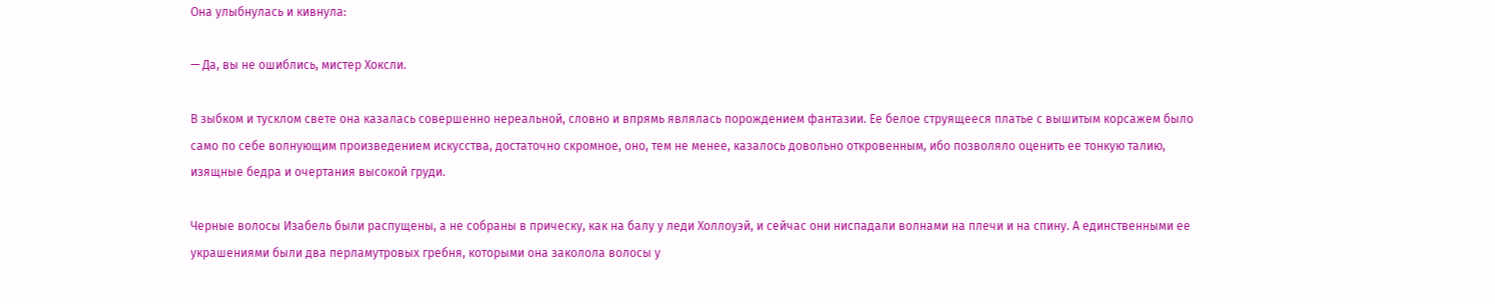Она улыбнулась и кивнула:

— Да, вы не ошиблись, мистер Хоксли.

В зыбком и тусклом свете она казалась совершенно нереальной, словно и впрямь являлась порождением фантазии. Ее белое струящееся платье с вышитым корсажем было само по себе волнующим произведением искусства, достаточно скромное, оно, тем не менее, казалось довольно откровенным, ибо позволяло оценить ее тонкую талию, изящные бедра и очертания высокой груди.

Черные волосы Изабель были распущены, а не собраны в прическу, как на балу у леди Холлоуэй, и сейчас они ниспадали волнами на плечи и на спину. А единственными ее украшениями были два перламутровых гребня, которыми она заколола волосы у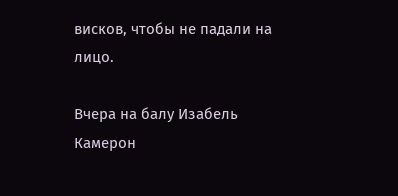висков, чтобы не падали на лицо.

Вчера на балу Изабель Камерон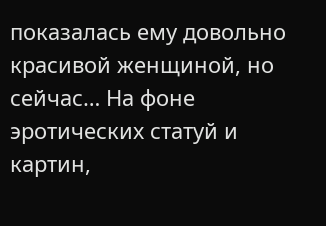показалась ему довольно красивой женщиной, но сейчас… На фоне эротических статуй и картин,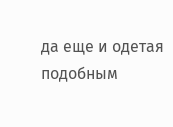да еще и одетая подобным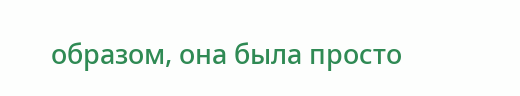образом, она была просто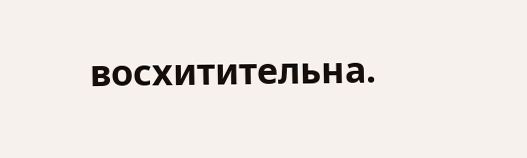восхитительна.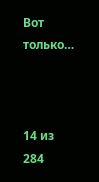Вот только…



14 из 284